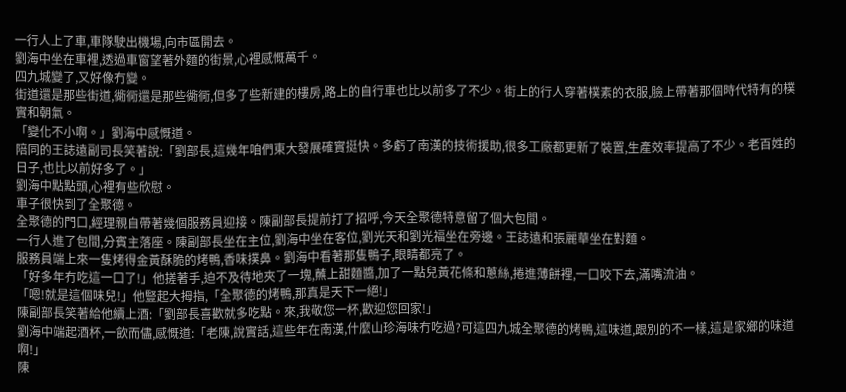一行人上了車,車隊駛出機場,向市區開去。
劉海中坐在車裡,透過車窗望著外麵的街景,心裡感慨萬千。
四九城變了,又好像冇變。
街道還是那些街道,衚衕還是那些衚衕,但多了些新建的樓房,路上的自行車也比以前多了不少。街上的行人穿著樸素的衣服,臉上帶著那個時代特有的樸實和朝氣。
「變化不小啊。」劉海中感慨道。
陪同的王誌遠副司長笑著說:「劉部長,這幾年咱們東大發展確實挺快。多虧了南漢的技術援助,很多工廠都更新了裝置,生產效率提高了不少。老百姓的日子,也比以前好多了。」
劉海中點點頭,心裡有些欣慰。
車子很快到了全聚德。
全聚德的門口,經理親自帶著幾個服務員迎接。陳副部長提前打了招呼,今天全聚德特意留了個大包間。
一行人進了包間,分賓主落座。陳副部長坐在主位,劉海中坐在客位,劉光天和劉光福坐在旁邊。王誌遠和張麗華坐在對麵。
服務員端上來一隻烤得金黃酥脆的烤鴨,香味撲鼻。劉海中看著那隻鴨子,眼睛都亮了。
「好多年冇吃這一口了!」他搓著手,迫不及待地夾了一塊,蘸上甜麵醬,加了一點兒黃花條和蔥絲,捲進薄餅裡,一口咬下去,滿嘴流油。
「嗯!就是這個味兒!」他豎起大拇指,「全聚德的烤鴨,那真是天下一絕!」
陳副部長笑著給他續上酒:「劉部長喜歡就多吃點。來,我敬您一杯,歡迎您回家!」
劉海中端起酒杯,一飲而儘,感慨道:「老陳,說實話,這些年在南漢,什麼山珍海味冇吃過?可這四九城全聚德的烤鴨,這味道,跟別的不一樣,這是家鄉的味道啊!」
陳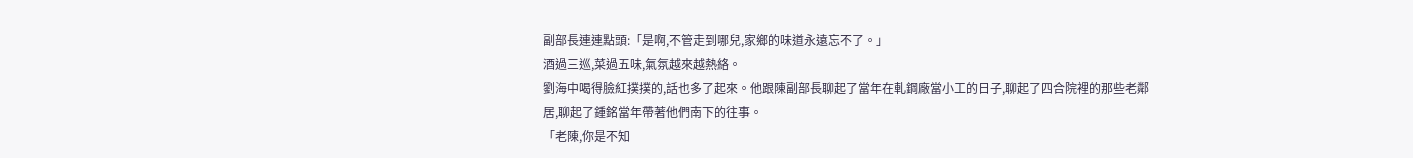副部長連連點頭:「是啊,不管走到哪兒,家鄉的味道永遠忘不了。」
酒過三巡,菜過五味,氣氛越來越熱絡。
劉海中喝得臉紅撲撲的,話也多了起來。他跟陳副部長聊起了當年在軋鋼廠當小工的日子,聊起了四合院裡的那些老鄰居,聊起了鍾銘當年帶著他們南下的往事。
「老陳,你是不知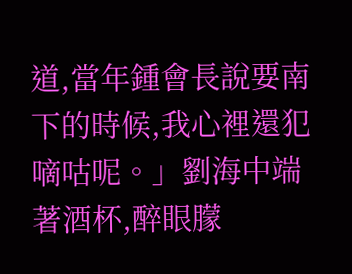道,當年鍾會長說要南下的時候,我心裡還犯嘀咕呢。」劉海中端著酒杯,醉眼朦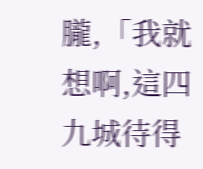朧,「我就想啊,這四九城待得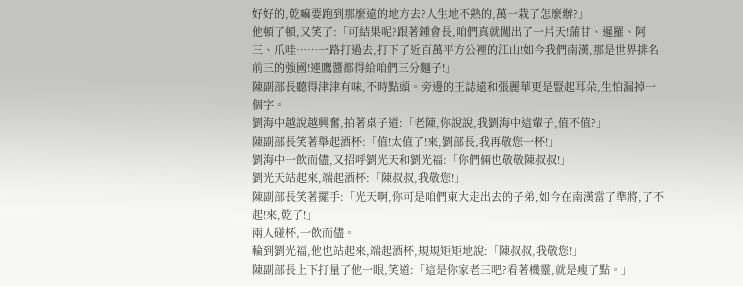好好的,乾嘛要跑到那麼遠的地方去?人生地不熟的,萬一栽了怎麼辦?」
他頓了頓,又笑了:「可結果呢?跟著鍾會長,咱們真就闖出了一片天!蒲甘、暹羅、阿三、爪哇……一路打過去,打下了近百萬平方公裡的江山!如今我們南漢,那是世界排名前三的強國!連鷹醬都得給咱們三分麵子!」
陳副部長聽得津津有味,不時點頭。旁邊的王誌遠和張麗華更是豎起耳朵,生怕漏掉一個字。
劉海中越說越興奮,拍著桌子道:「老陳,你說說,我劉海中這輩子,值不值?」
陳副部長笑著舉起酒杯:「值!太值了!來,劉部長,我再敬您一杯!」
劉海中一飲而儘,又招呼劉光天和劉光福:「你們倆也敬敬陳叔叔!」
劉光天站起來,端起酒杯:「陳叔叔,我敬您!」
陳副部長笑著擺手:「光天啊,你可是咱們東大走出去的子弟,如今在南漢當了準將,了不起!來,乾了!」
兩人碰杯,一飲而儘。
輪到劉光福,他也站起來,端起酒杯,規規矩矩地說:「陳叔叔,我敬您!」
陳副部長上下打量了他一眼,笑道:「這是你家老三吧?看著機靈,就是瘦了點。」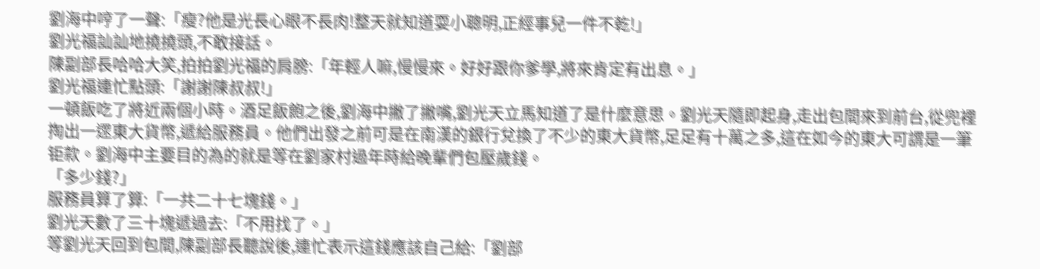劉海中哼了一聲:「瘦?他是光長心眼不長肉!整天就知道耍小聰明,正經事兒一件不乾!」
劉光福訕訕地撓撓頭,不敢接話。
陳副部長哈哈大笑,拍拍劉光福的肩膀:「年輕人嘛,慢慢來。好好跟你爹學,將來肯定有出息。」
劉光福連忙點頭:「謝謝陳叔叔!」
一頓飯吃了將近兩個小時。酒足飯飽之後,劉海中撇了撇嘴,劉光天立馬知道了是什麼意思。劉光天隨即起身,走出包間來到前台,從兜裡掏出一遝東大貨幣,遞給服務員。他們出發之前可是在南漢的銀行兌換了不少的東大貨幣,足足有十萬之多,這在如今的東大可謂是一筆钜款。劉海中主要目的為的就是等在劉家村過年時給晚輩們包壓歲錢。
「多少錢?」
服務員算了算:「一共二十七塊錢。」
劉光天數了三十塊遞過去:「不用找了。」
等劉光天回到包間,陳副部長聽說後,連忙表示這錢應該自己給:「劉部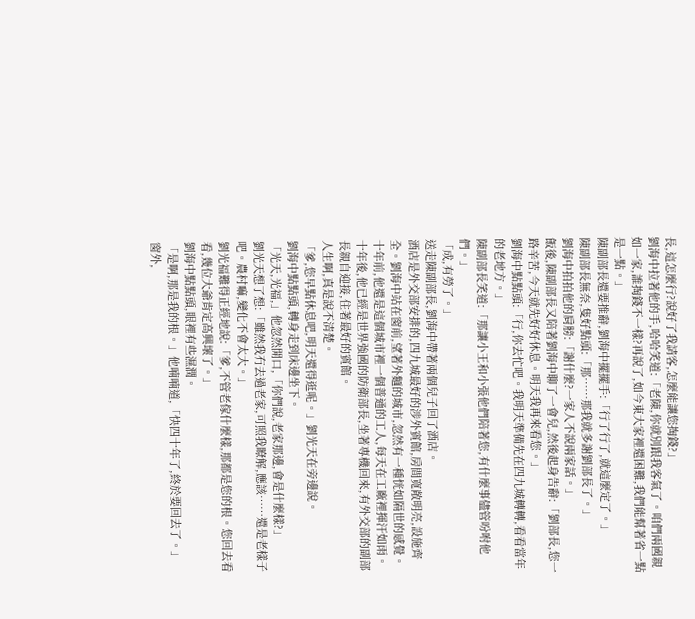長,這怎麼行?說好了我請客,怎麼能讓您掏錢?」
劉海中拉著他的手,哈哈笑道:「老陳,你就別跟我客氣了。咱們兩國親如一家,誰掏錢不一樣?再說了,如今東大家裡還困難,我們能幫著省一點是一點。」
陳副部長還要推辭,劉海中擺擺手:「行了行了,就這麼定了。」
陳副部長無奈,隻好點頭:「那……那我就多謝劉部長了。」
劉海中拍拍他的肩膀:「謝什麼?一家人不說兩家話。」
飯後,陳副部長又陪著劉海中聊了一會兒,然後起身告辭:「劉部長,您一路辛苦,今天就先好好休息。明天我再來看您。」
劉海中點點頭:「行,你去忙吧。我明天準備先在四九城轉轉,看看當年的老地方。」
陳副部長笑道:「那讓小王和小張他們陪著您,有什麼事儘管吩咐他們。」
「成,有勞了。」
送走陳副部長,劉海中帶著兩個兒子回了酒店。
酒店是外交部安排的,四九城最好的涉外賓館,房間寬敞明亮,設施齊全。劉海中站在窗前,望著外麵的城市,忽然有一種恍如隔世的感覺。
十年前,他還是這個城市裡一個普通的工人,每天在工廠裡揮汗如雨。
十年後,他已經是世界強國的防衛部長,坐著專機回來,有外交部的副部長親自迎接,住著最好的賓館。
人生啊,真是說不清楚。
「爹,您早點休息吧,明天還得逛呢。」劉光天在旁邊說。
劉海中點點頭,轉身走到床邊坐下。
「光天,光福,」他忽然開口,「你們說,老家那邊,會是什麼樣?」
劉光天想了想:「雖然我冇去過老家,可照我瞭解,應該……還是老樣子吧。農村嘛,變化不會太大。」
劉光福難得正經地說:「爹,不管老傢什麼樣,那都是您的根。您回去看看,幾位大爺肯定高興壞了。」
劉海中點點頭,眼裡有些濕潤。
「是啊,那是我的根。」他喃喃道,「快四十年了,終於要回去了。」
窗外,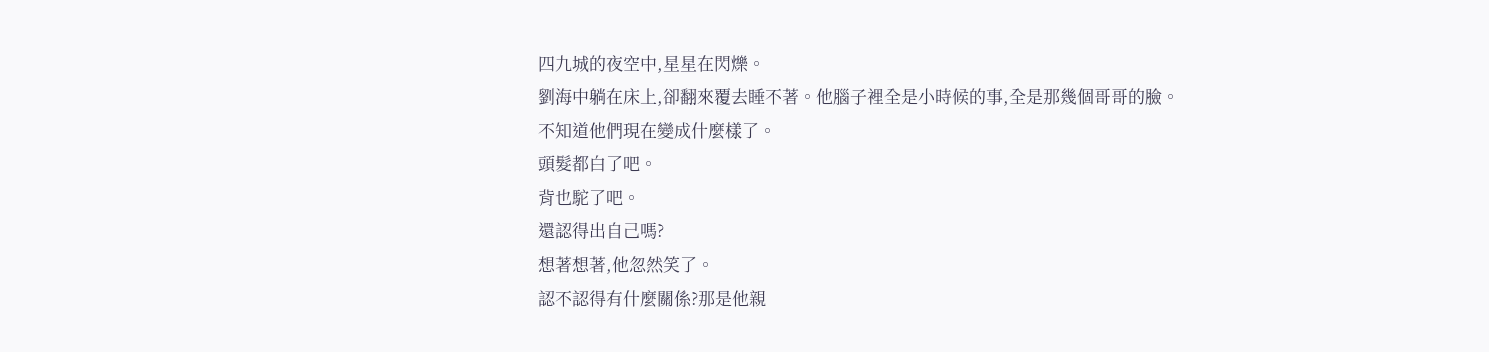四九城的夜空中,星星在閃爍。
劉海中躺在床上,卻翻來覆去睡不著。他腦子裡全是小時候的事,全是那幾個哥哥的臉。
不知道他們現在變成什麼樣了。
頭髮都白了吧。
背也駝了吧。
還認得出自己嗎?
想著想著,他忽然笑了。
認不認得有什麼關係?那是他親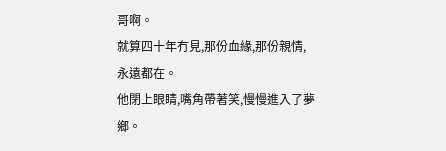哥啊。
就算四十年冇見,那份血緣,那份親情,永遠都在。
他閉上眼睛,嘴角帶著笑,慢慢進入了夢鄉。